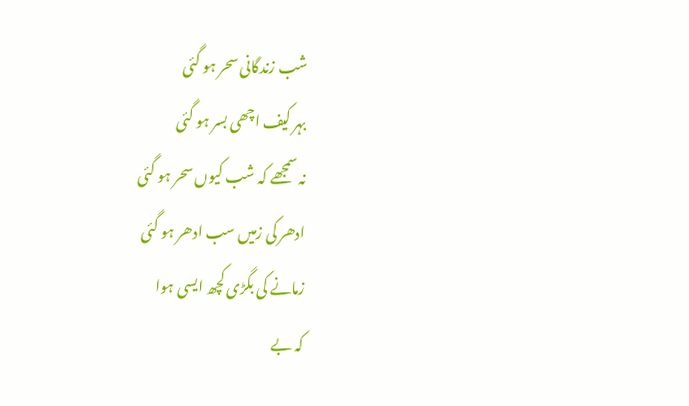شب زندگانی سحر ہو گئی
بہر کیف اچھی بسر ہو گئی
نہ سمجھے کہ شب کیوں سحر ہو گئی
ادھر کی زمیں سب ادھر ہو گئی
زمانے کی بگڑی کچھ ایسی ہوا
کہ بے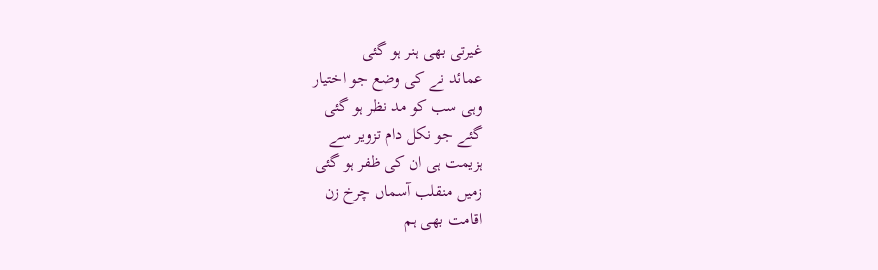غیرتی بھی ہنر ہو گئی
عمائد نے کی وضع جو اختیار
وہی سب کو مد نظر ہو گئی
گئے جو نکل دام تزویر سے
ہزیمت ہی ان کی ظفر ہو گئی
زمیں منقلب آسماں چرخ زن
اقامت بھی ہم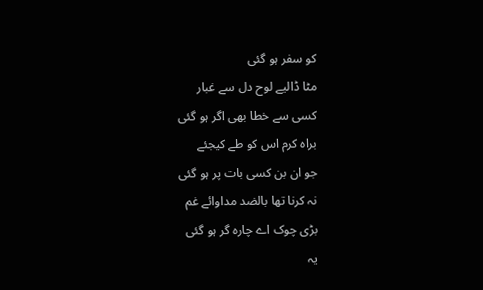کو سفر ہو گئی
مٹا ڈالیے لوح دل سے غبار
کسی سے خطا بھی اگر ہو گئی
براہ کرم اس کو طے کیجئے
جو ان بن کسی بات پر ہو گئی
نہ کرنا تھا بالضد مداوائے غم
بڑی چوک اے چارہ گر ہو گئی
یہ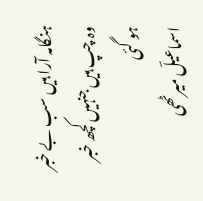ہنگامہ آرا ہیں سب بے خبر
وہ چپ ہیں جنہیں کچھ خبر ہو گئی
اسماعیلؔ میرٹھی